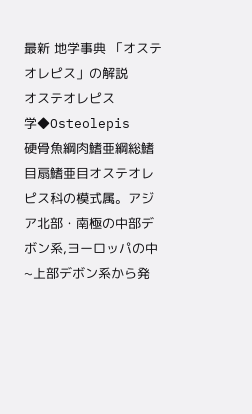最新 地学事典 「オステオレピス」の解説
オステオレピス
学◆Osteolepis
硬骨魚綱肉鰭亜綱総鰭目扇鰭亜目オステオレピス科の模式属。アジア北部・南極の中部デボン系,ヨーロッパの中~上部デボン系から発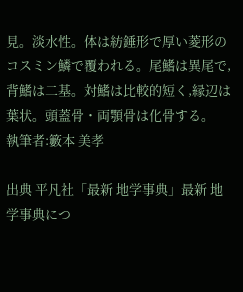見。淡水性。体は紡錘形で厚い菱形のコスミン鱗で覆われる。尾鰭は異尾で,背鰭は二基。対鰭は比較的短く,縁辺は葉状。頭蓋骨・両顎骨は化骨する。
執筆者:籔本 美孝

出典 平凡社「最新 地学事典」最新 地学事典につ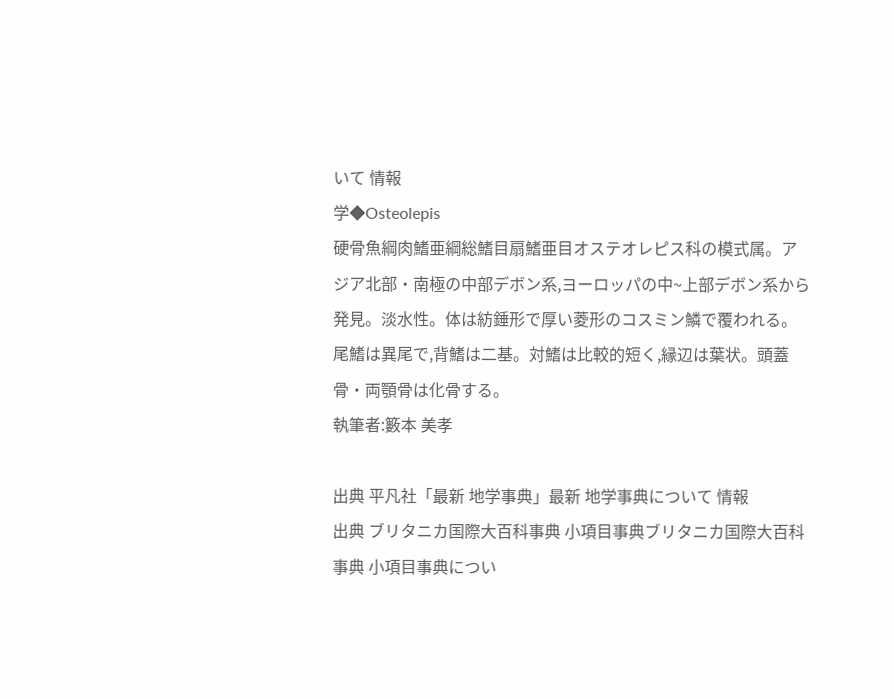いて 情報
学◆Osteolepis
硬骨魚綱肉鰭亜綱総鰭目扇鰭亜目オステオレピス科の模式属。アジア北部・南極の中部デボン系,ヨーロッパの中~上部デボン系から発見。淡水性。体は紡錘形で厚い菱形のコスミン鱗で覆われる。尾鰭は異尾で,背鰭は二基。対鰭は比較的短く,縁辺は葉状。頭蓋骨・両顎骨は化骨する。
執筆者:籔本 美孝

出典 平凡社「最新 地学事典」最新 地学事典について 情報
出典 ブリタニカ国際大百科事典 小項目事典ブリタニカ国際大百科事典 小項目事典につい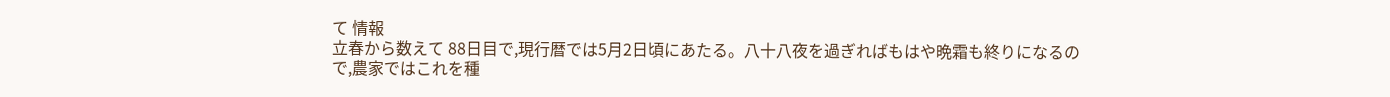て 情報
立春から数えて 88日目で,現行暦では5月2日頃にあたる。八十八夜を過ぎればもはや晩霜も終りになるので,農家ではこれを種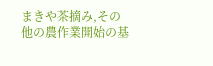まきや茶摘み,その他の農作業開始の基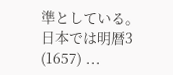準としている。日本では明暦3 (1657) ...